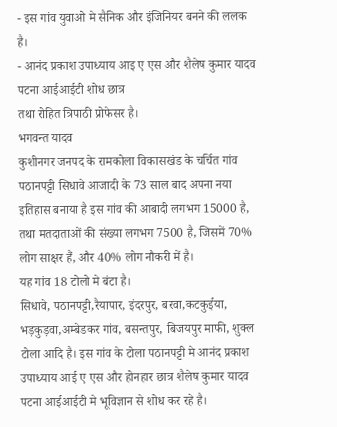- इस गांव युवाओ मे सैनिक और इंजिनियर बनने की ललक है।
- आनंद प्रकाश उपाध्याय आइ ए एस और शैलेष कुमार यादव पटना आईआईटी शोध छात्र
तथा रोहित त्रिपाठी प्रोफेसर है।
भगवन्त यादव
कुशीनगर जनपद के रामकोला विकासखंड के चर्चित गांव पठानपट्टी सिधावे आजादी के 73 साल बाद अपना नया इतिहास बनाया है इस गांव की आबादी लगभग 15000 है, तथा मतदाताओं की संख्या लगभग 7500 है, जिसमें 70% लोग साक्षर हैं, और 40% लोग नौकरी में है।
यह गांव 18 टोलो मे बंटा है।
सिधावे, पठानपट्टी,रैयापार, इंदरपुर, बरवा,कटकुईया, भड़कुड़वा,अम्बेडकर गांव, बसन्तपुर, बिजयपुर माफी, शुक्ल टोला आदि है। इस गांव के टोला पठानपट्टी मे आनंद प्रकाश उपाध्याय आई ए एस और होनहार छात्र शैलेष कुमार यादव पटना आईआईटी मे भूविज्ञान से शोध कर रहे है।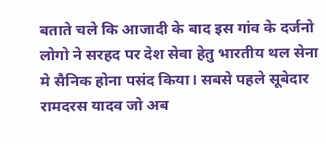बताते चले कि आजादी के बाद इस गांव के दर्जनो लोगो ने सरहद पर देश सेवा हेतु भारतीय थल सेना मे सैनिक होना पसंद किया। सबसे पहले सूबेदार रामदरस यादव जो अब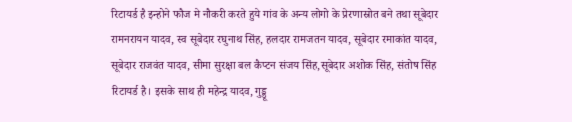रिटायर्ड है इन्होने फौज मे नौकरी करते हुये गांव के अन्य लोगो के प्रेरणास्रोत बने तथा सूबेदार रामनरायन यादव, स्व सूबेदार रघुनाथ सिंह, हलदार रामजतन यादव, सूबेदार रमाकांत यादव, सूबेदार राजवंत यादव, सीमा सुरक्षा बल कैप्टन संजय सिंह,सूबेदार अशोक सिंह, संतोष सिंह रिटायर्ड है। इसके साथ ही महेन्द्र यादव, गुड्डू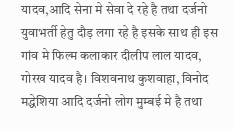यादव,आदि सेना मे सेवा दे रहे है तथा दर्जनो युवाभर्ती हेतु दौड़ लगा रहे है इसके साथ ही इस गांव मे फिल्म कलाकार दीलीप लाल यादव, गोरख यादव है। विशवनाथ कुशवाहा, विनोद मद्धेशिया आदि दर्जनो लोग मुम्बई मे है तथा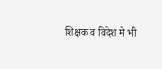शिक्षक व विदेश मे भी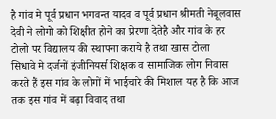है गांव मे पूर्व प्रधान भगवन्त यादव व पूर्व प्रधान श्रीमती नेबूलवास देवी ने लोगो को शिक्षीत होने का प्रेरणा देतेहै और गांव के हर टोलो पर विद्यालय की स्थापना कराये है तथा खास टोला
सिधावे मे दर्जनों इंजीनियर्स शिक्षक व सामाजिक लोग निवास करते हैं इस गांव के लोगों में भाईचारे की मिशाल यह है कि आज तक इस गांव में बढ़ा विवाद तथा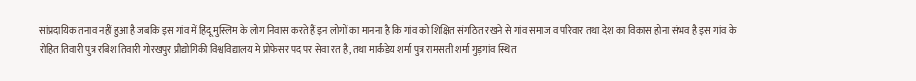सांप्रदायिक तनाव नहीं हुआ है जबकि इस गांव में हिंदू मुस्लिम के लोग निवास करते हैं इन लोगों का मानना है कि गांव को शिक्षित संगठित रखने से गांव समाज व परिवार तथा देश का विकास होना संभव है इस गांव के रोहित तिवारी पुत्र रबिश तिवारी गोरखपुर प्रौद्योगिकी विश्वविद्यालय मे प्रोफेसर पद पर सेवा रत है, तथा मार्कंडेय शर्मा पुत्र रामसती शर्मा गुड़गांव स्थित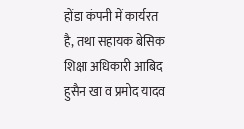होंडा कंपनी में कार्यरत है, तथा सहायक बेसिक शिक्षा अधिकारी आबिद हुसैन खा व प्रमोद यादव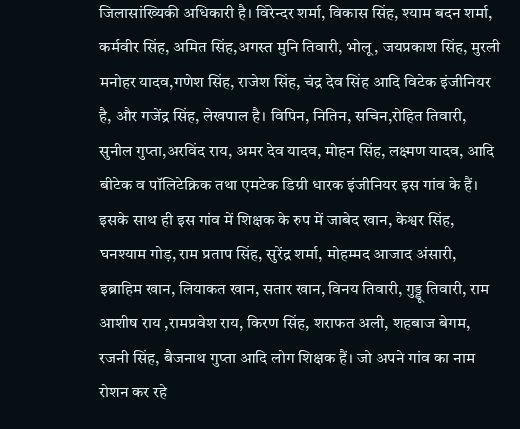जिलासांख्यिकी अधिकारी है। विंरेन्दर शर्मा, विकास सिंह, श्याम बदन शर्मा, कर्मवीर सिंह, अमित सिंह,अगस्त मुनि तिवारी, भोलू, जयप्रकाश सिंह, मुरली मनोहर यादव,गणेश सिंह, राजेश सिंह, चंद्र देव सिंह आदि विटेक इंजीनियर है, और गजेंद्र सिंह, लेखपाल है। विपिन, नितिन, सचिन,रोहित तिवारी, सुनील गुप्ता,अरविंद राय, अमर देव यादव, मोहन सिंह, लक्ष्मण यादव, आदि बीटेक व पॉलिटेक्निक तथा एमटेक डिग्री धारक इंजीनियर इस गांव के हैं। इसके साथ ही इस गांव में शिक्षक के रुप में जाबेद खान, केश्वर सिंह, घनश्याम गोड़, राम प्रताप सिंह, सुरेंद्र शर्मा, मोहम्मद आजाद अंसारी, इब्राहिम खान, लियाकत खान, सतार खान, विनय तिवारी, गुड्डू तिवारी, राम आशीष राय ,रामप्रवेश राय, किरण सिंह, शराफत अली, शहबाज बेगम, रजनी सिंह, बैजनाथ गुप्ता आदि लोग शिक्षक हैं। जो अपने गांव का नाम रोशन कर रहे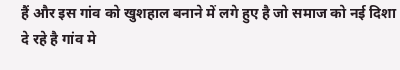हैं और इस गांव को खुशहाल बनाने में लगे हुए है जो समाज को नई दिशा दे रहे है गांव मे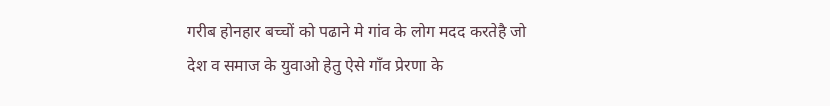गरीब होनहार बच्चों को पढाने मे गांव के लोग मदद करतेहै जो देश व समाज के युवाओ हेतु ऐसे गाँव प्रेरणा के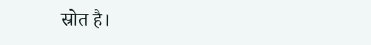स्रोत है।